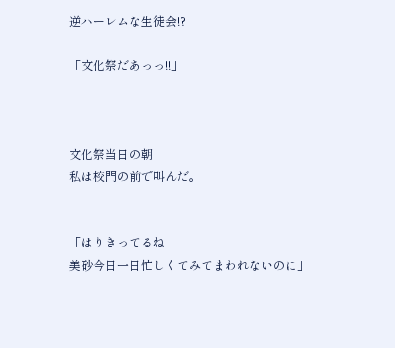逆ハーレムな生徒会!?

「文化祭だあっっ!!」



文化祭当日の朝
私は校門の前で叫んだ。


「はりきってるね
美砂今日一日忙しくてみてまわれないのに」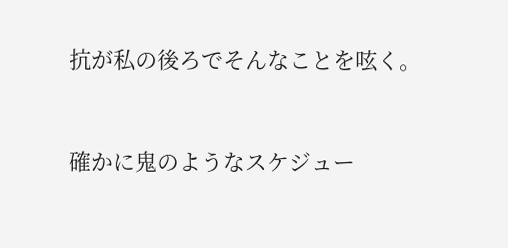抗が私の後ろでそんなことを呟く。


確かに鬼のようなスケジュー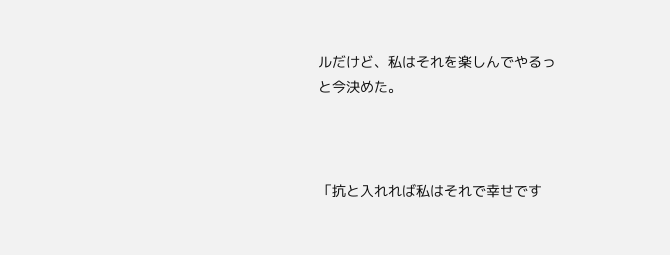ルだけど、私はそれを楽しんでやるっ
と今決めた。



「抗と入れれば私はそれで幸せです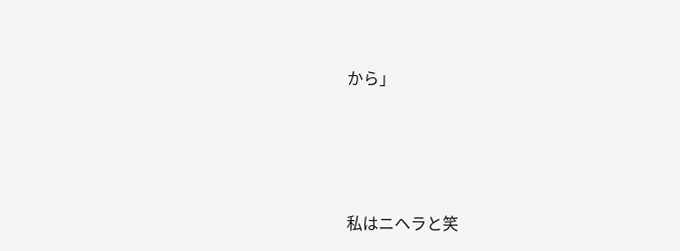から」




私はニヘラと笑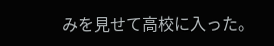みを見せて高校に入った。